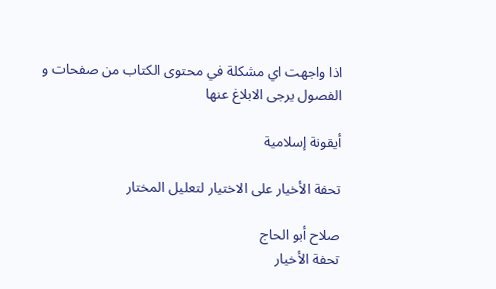اذا واجهت اي مشكلة في محتوى الكتاب من صفحات و الفصول يرجى الابلاغ عنها

أيقونة إسلامية

تحفة الأخيار على الاختيار لتعليل المختار

صلاح أبو الحاج
تحفة الأخيار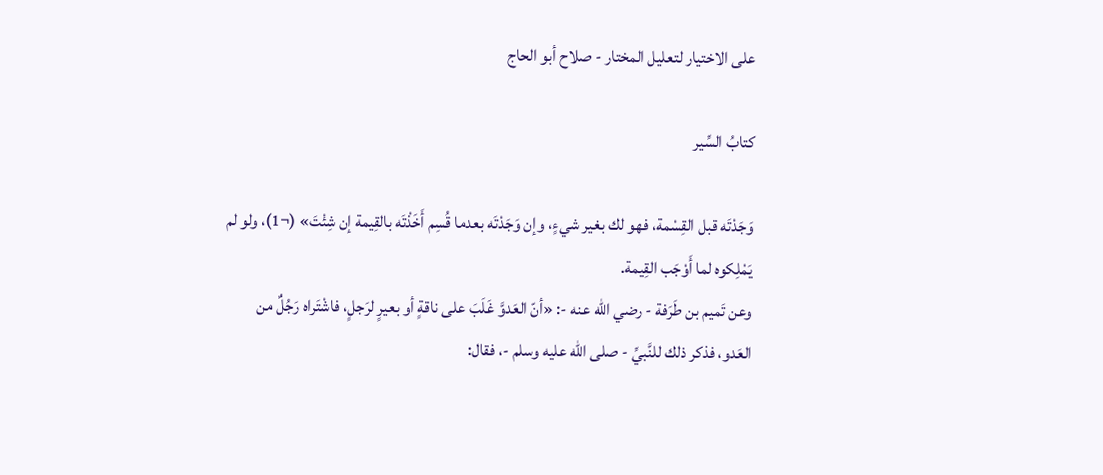على الاختيار لتعليل المختار - صلاح أبو الحاج

كتابُ السِّير

وَجَدْتَه قبل القِسْمة، فهو لك بغير شيءٍ، وإن وَجَدْتَه بعدما قُسِم أَخَذْتَه بالقِيمة إن شِئْتَ» (¬1)، ولو لم يَمْلِكوه لما أَوْجَب القِيمة.
وعن تَميم بن طَرَفة - رضي الله عنه -: «أنّ العَدوَّ غَلَبَ على ناقةٍ أو بعيرٍ لرَجلٍ، فاشْتَراه رَجُلٌ من العَدو، فذكر ذلك للنَّبيِّ - صلى الله عليه وسلم -، فقال: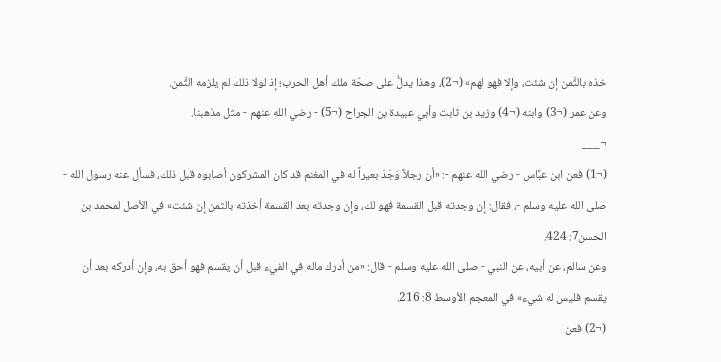خذه بالثَّمن إن شئت، وإلا فهو لهم» (¬2)، وهذا يدلُّ على صحّة ملك أهل الحرب؛ إذ لولا ذلك لم يلزمه الثَّمن.
وعن عمر (¬3) وابنه (¬4) وزيد بن ثابت وأبي عبيدة بن الجراح (¬5) - رضي الله عنهم - مثل مذهبنا.
¬___
(¬1) فعن ابن عبَّاس - رضي الله عنهم -: «أن رجلاً وَجَدَ بعيراً له في المغنم قد كان المشركون أصابوه قبل ذلك، فسأل عنه رسول الله - صلى الله عليه وسلم -، فقال: إن وجدته قبل القسمة فهو لك، وإن وجدته بعد القسمة أخذته بالثمن إن شئت» في الأصل لمحمد بن الحسن7: 424.
وعن سالم، عن أبيه، عن النبي - صلى الله عليه وسلم - قال: «من أدرك ماله في الفيء قبل أن يقسم فهو أحق به، وإن أدركه بعد أن يقسم فليس له شيء» في المعجم الأوسط 8: 216.
(¬2) فعن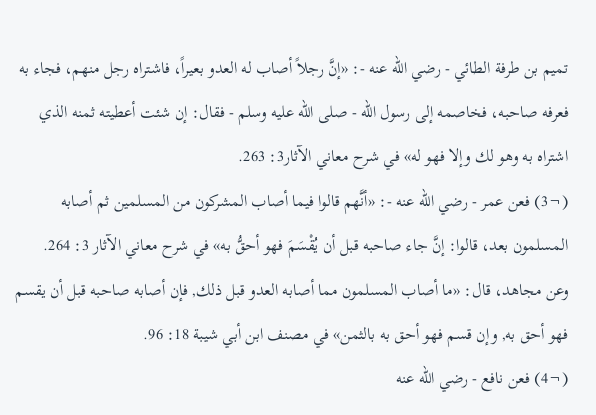تميم بن طرفة الطائي - رضي الله عنه -: «إنَّ رجلاً أصاب له العدو بعيراً، فاشتراه رجل منهم، فجاء به فعرفه صاحبه، فخاصمه إلى رسول الله - صلى الله عليه وسلم - فقال: إن شئت أعطيته ثمنه الذي اشتراه به وهو لك وإلا فهو له» في شرح معاني الآثار3: 263.
(¬3) فعن عمر - رضي الله عنه -: «أنَّهم قالوا فيما أصاب المشركون من المسلمين ثم أصابه المسلمون بعد، قالوا: إنَّ جاء صاحبه قبل أن يُقْسَمَ فهو أحقُّ به» في شرح معاني الآثار 3: 264.
وعن مجاهد، قال: «ما أصاب المسلمون مما أصابه العدو قبل ذلك, فإن أصابه صاحبه قبل أن يقسم فهو أحق به, وإن قسم فهو أحق به بالثمن» في مصنف ابن أبي شيبة 18: 96.
(¬4) فعن نافع - رضي الله عنه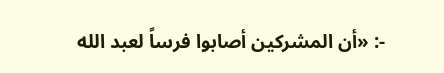-: «أن المشركين أصابوا فرساً لعبد الله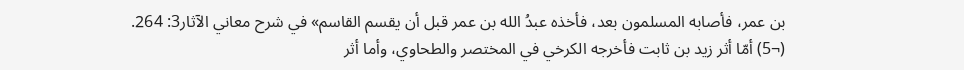بن عمر، فأصابه المسلمون بعد، فأخذه عبدُ الله بن عمر قبل أن يقسم القاسم» في شرح معاني الآثار3: 264.
(¬5) أمّا أثر زيد بن ثابت فأخرجه الكرخي في المختصر والطحاوي، وأما أثر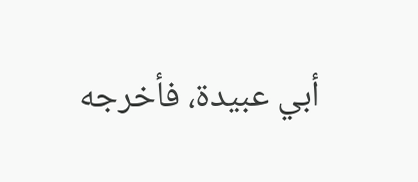أبي عبيدة، فأخرجه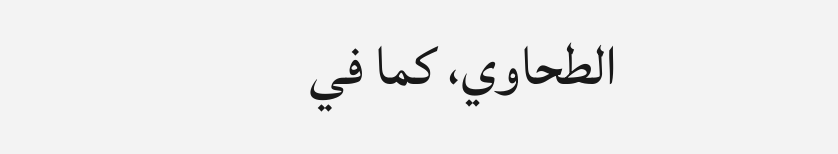الطحاوي، كما في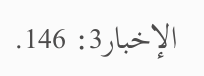الإخبار3: 146.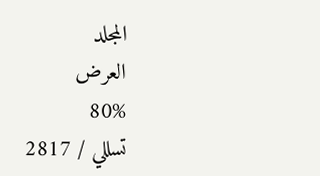المجلد
العرض
80%
تسللي / 2817